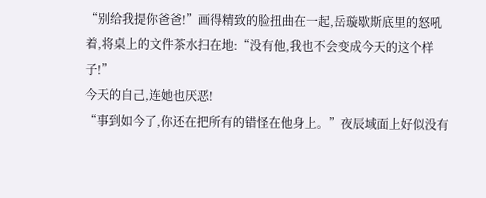“别给我提你爸爸!”画得精致的脸扭曲在一起,岳璇歇斯底里的怒吼着,将桌上的文件茶水扫在地:“没有他,我也不会变成今天的这个样子!”
今天的自己,连她也厌恶!
“事到如今了,你还在把所有的错怪在他身上。”夜辰域面上好似没有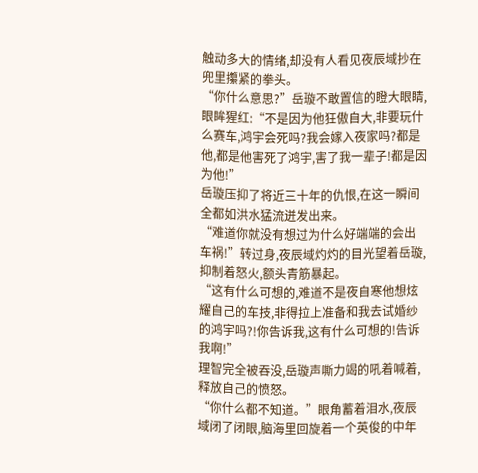触动多大的情绪,却没有人看见夜辰域抄在兜里攥紧的拳头。
“你什么意思?”岳璇不敢置信的瞪大眼睛,眼眸猩红:“不是因为他狂傲自大,非要玩什么赛车,鸿宇会死吗?我会嫁入夜家吗?都是他,都是他害死了鸿宇,害了我一辈子!都是因为他!”
岳璇压抑了将近三十年的仇恨,在这一瞬间全都如洪水猛流迸发出来。
“难道你就没有想过为什么好端端的会出车祸!”转过身,夜辰域灼灼的目光望着岳璇,抑制着怒火,额头青筋暴起。
“这有什么可想的,难道不是夜自寒他想炫耀自己的车技,非得拉上准备和我去试婚纱的鸿宇吗?!你告诉我,这有什么可想的!告诉我啊!”
理智完全被吞没,岳璇声嘶力竭的吼着喊着,释放自己的愤怒。
“你什么都不知道。”眼角蓄着泪水,夜辰域闭了闭眼,脑海里回旋着一个英俊的中年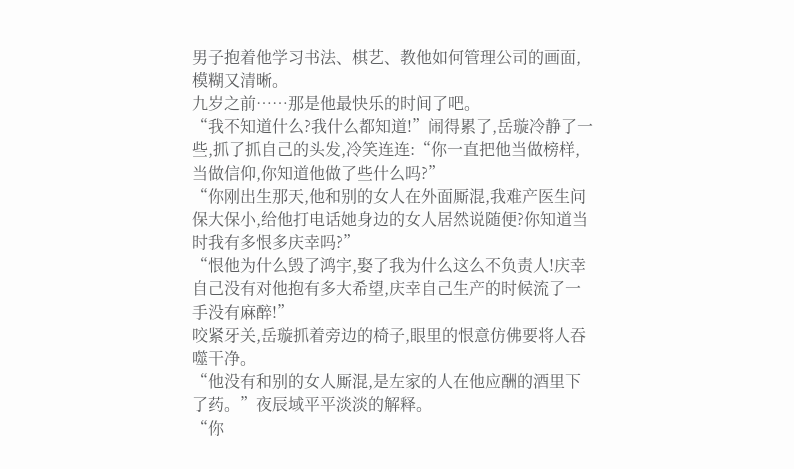男子抱着他学习书法、棋艺、教他如何管理公司的画面,模糊又清晰。
九岁之前……那是他最快乐的时间了吧。
“我不知道什么?我什么都知道!”闹得累了,岳璇冷静了一些,抓了抓自己的头发,冷笑连连:“你一直把他当做榜样,当做信仰,你知道他做了些什么吗?”
“你刚出生那天,他和别的女人在外面厮混,我难产医生问保大保小,给他打电话她身边的女人居然说随便?你知道当时我有多恨多庆幸吗?”
“恨他为什么毁了鸿宇,娶了我为什么这么不负责人!庆幸自己没有对他抱有多大希望,庆幸自己生产的时候流了一手没有麻醉!”
咬紧牙关,岳璇抓着旁边的椅子,眼里的恨意仿佛要将人吞噬干净。
“他没有和别的女人厮混,是左家的人在他应酬的酒里下了药。”夜辰域平平淡淡的解释。
“你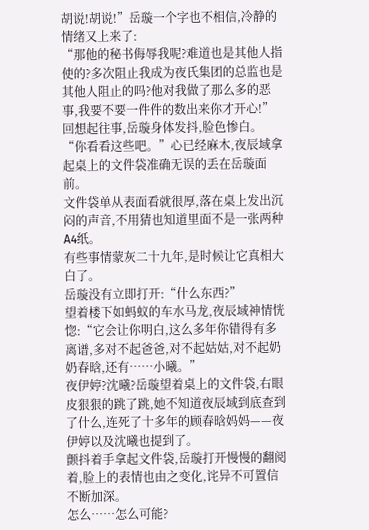胡说!胡说!”岳璇一个字也不相信,冷静的情绪又上来了:
“那他的秘书侮辱我呢?难道也是其他人指使的?多次阻止我成为夜氏集团的总监也是其他人阻止的吗?他对我做了那么多的恶事,我要不要一件件的数出来你才开心!”
回想起往事,岳璇身体发抖,脸色惨白。
“你看看这些吧。”心已经麻木,夜辰域拿起桌上的文件袋准确无误的丢在岳璇面前。
文件袋单从表面看就很厚,落在桌上发出沉闷的声音,不用猜也知道里面不是一张两种A4纸。
有些事情蒙灰二十九年,是时候让它真相大白了。
岳璇没有立即打开:“什么东西?”
望着楼下如蚂蚁的车水马龙,夜辰域神情恍惚:“它会让你明白,这么多年你错得有多离谱,多对不起爸爸,对不起姑姑,对不起奶奶春晗,还有……小曦。”
夜伊婷?沈曦?岳璇望着桌上的文件袋,右眼皮狠狠的跳了跳,她不知道夜辰域到底查到了什么,连死了十多年的顾春晗妈妈——夜伊婷以及沈曦也提到了。
颤抖着手拿起文件袋,岳璇打开慢慢的翻阅着,脸上的表情也由之变化,诧异不可置信不断加深。
怎么……怎么可能?